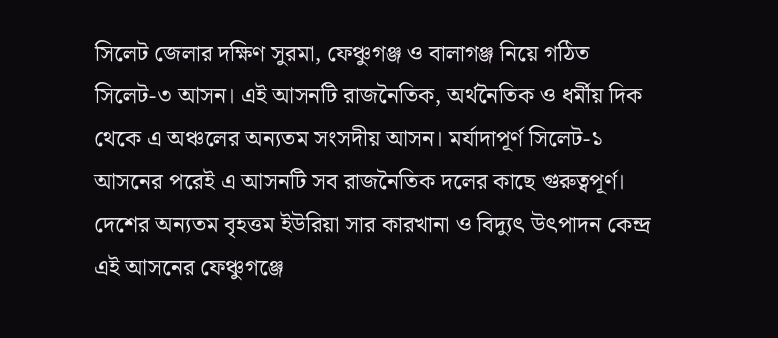সিলেট জেলার দক্ষিণ সুরমা, ফেঞ্চুগঞ্জ ও বালাগঞ্জ নিয়ে গঠিত সিলেট-৩ আসন। এই আসনটি রাজনৈতিক, অর্থনৈতিক ও ধর্মীয় দিক থেকে এ অঞ্চলের অন্যতম সংসদীয় আসন। মর্যাদাপূর্ণ সিলেট-১ আসনের পরেই এ আসনটি সব রাজনৈতিক দলের কাছে গুরুত্বপূর্ণ। দেশের অন্যতম বৃহত্তম ইউরিয়া সার কারখানা ও বিদ্যুৎ উৎপাদন কেন্দ্র এই আসনের ফেঞ্চুগঞ্জে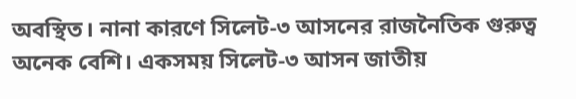অবস্থিত। নানা কারণে সিলেট-৩ আসনের রাজনৈতিক গুরুত্ব অনেক বেশি। একসময় সিলেট-৩ আসন জাতীয়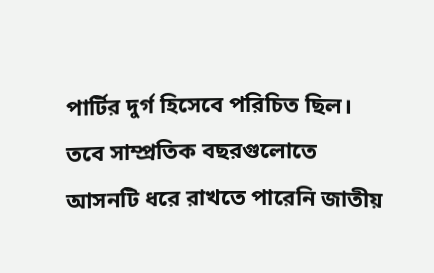পার্টির দুর্গ হিসেবে পরিচিত ছিল। তবে সাম্প্রতিক বছরগুলোতে আসনটি ধরে রাখতে পারেনি জাতীয়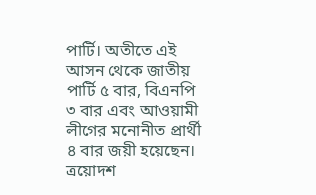পার্টি। অতীতে এই আসন থেকে জাতীয় পার্টি ৫ বার, বিএনপি ৩ বার এবং আওয়ামী লীগের মনোনীত প্রার্থী ৪ বার জয়ী হয়েছেন।
ত্রয়োদশ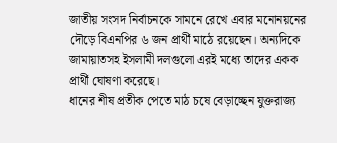জাতীয় সংসদ নির্বাচনকে সামনে রেখে এবার মনোনয়নের দৌড়ে বিএনপির ৬ জন প্রার্থী মাঠে রয়েছেন। অন্যদিকে জামায়াতসহ ইসলামী দলগুলো এরই মধ্যে তাদের একক প্রার্থী ঘোষণা করেছে।
ধানের শীষ প্রতীক পেতে মাঠ চষে বেড়াচ্ছেন যুক্তরাজ্য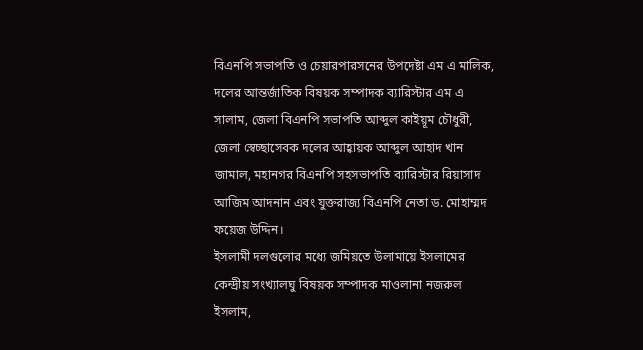বিএনপি সভাপতি ও চেয়ারপারসনের উপদেষ্টা এম এ মালিক, দলের আন্তর্জাতিক বিষয়ক সম্পাদক ব্যারিস্টার এম এ সালাম, জেলা বিএনপি সভাপতি আব্দুল কাইয়ূম চৌধুরী, জেলা স্বেচ্ছাসেবক দলের আহ্বায়ক আব্দুল আহাদ খান জামাল, মহানগর বিএনপি সহসভাপতি ব্যারিস্টার রিয়াসাদ আজিম আদনান এবং যুক্তরাজ্য বিএনপি নেতা ড. মোহাম্মদ ফয়েজ উদ্দিন।
ইসলামী দলগুলোর মধ্যে জমিয়তে উলামায়ে ইসলামের কেন্দ্রীয় সংখ্যালঘু বিষয়ক সম্পাদক মাওলানা নজরুল ইসলাম,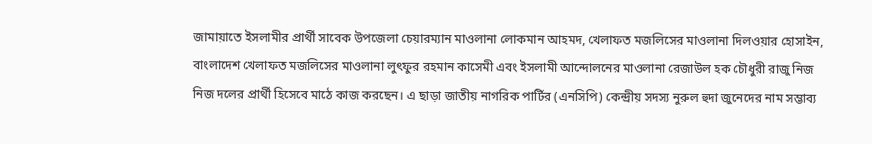জামায়াতে ইসলামীর প্রার্থী সাবেক উপজেলা চেয়ারম্যান মাওলানা লোকমান আহমদ, খেলাফত মজলিসের মাওলানা দিলওয়ার হোসাইন, বাংলাদেশ খেলাফত মজলিসের মাওলানা লুৎফুর রহমান কাসেমী এবং ইসলামী আন্দোলনের মাওলানা রেজাউল হক চৌধুরী রাজু নিজ নিজ দলের প্রার্থী হিসেবে মাঠে কাজ করছেন। এ ছাড়া জাতীয় নাগরিক পার্টির (এনসিপি) কেন্দ্রীয় সদস্য নুরুল হুদা জুনেদের নাম সম্ভাব্য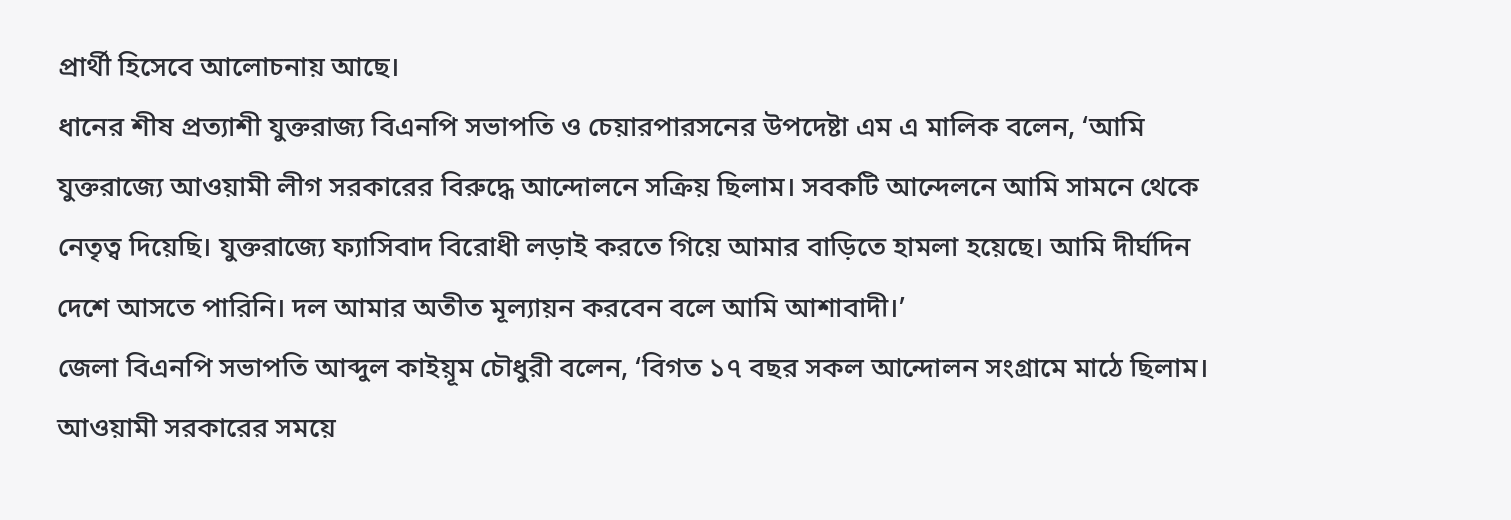প্রার্থী হিসেবে আলোচনায় আছে।
ধানের শীষ প্রত্যাশী যুক্তরাজ্য বিএনপি সভাপতি ও চেয়ারপারসনের উপদেষ্টা এম এ মালিক বলেন, ‘আমি যুক্তরাজ্যে আওয়ামী লীগ সরকারের বিরুদ্ধে আন্দোলনে সক্রিয় ছিলাম। সবকটি আন্দেলনে আমি সামনে থেকে নেতৃত্ব দিয়েছি। যুক্তরাজ্যে ফ্যাসিবাদ বিরোধী লড়াই করতে গিয়ে আমার বাড়িতে হামলা হয়েছে। আমি দীর্ঘদিন দেশে আসতে পারিনি। দল আমার অতীত মূল্যায়ন করবেন বলে আমি আশাবাদী।’
জেলা বিএনপি সভাপতি আব্দুল কাইয়ূম চৌধুরী বলেন, ‘বিগত ১৭ বছর সকল আন্দোলন সংগ্রামে মাঠে ছিলাম। আওয়ামী সরকারের সময়ে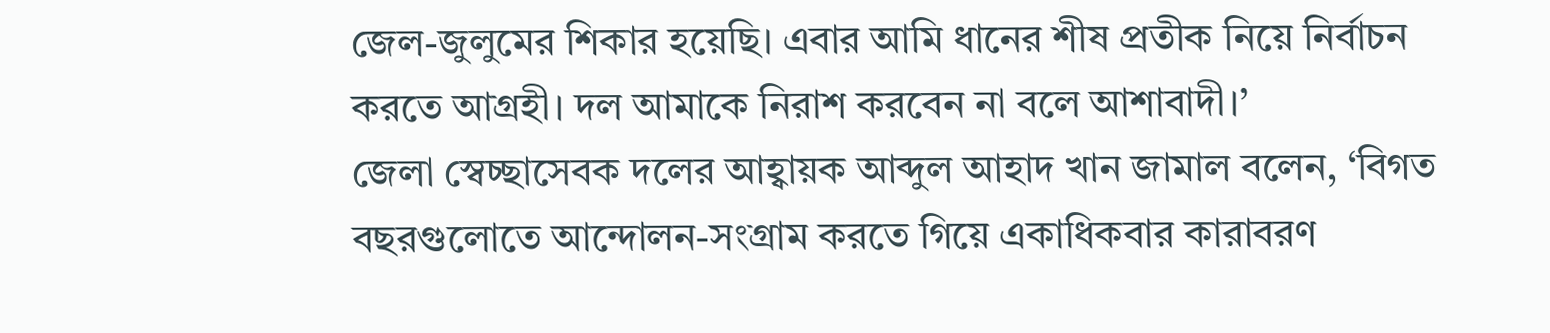জেল-জুলুমের শিকার হয়েছি। এবার আমি ধানের শীষ প্রতীক নিয়ে নির্বাচন করতে আগ্রহী। দল আমাকে নিরাশ করবেন না বলে আশাবাদী।’
জেলা স্বেচ্ছাসেবক দলের আহ্বায়ক আব্দুল আহাদ খান জামাল বলেন, ‘বিগত বছরগুলোতে আন্দোলন-সংগ্রাম করতে গিয়ে একাধিকবার কারাবরণ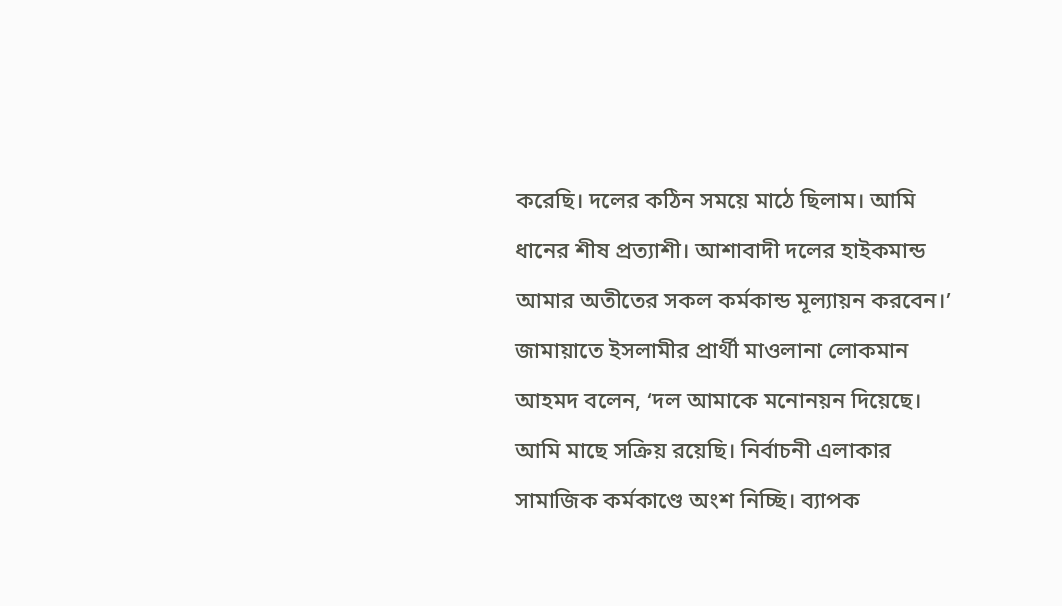করেছি। দলের কঠিন সময়ে মাঠে ছিলাম। আমি ধানের শীষ প্রত্যাশী। আশাবাদী দলের হাইকমান্ড আমার অতীতের সকল কর্মকান্ড মূল্যায়ন করবেন।’
জামায়াতে ইসলামীর প্রার্থী মাওলানা লোকমান আহমদ বলেন, ‘দল আমাকে মনোনয়ন দিয়েছে। আমি মাছে সক্রিয় রয়েছি। নির্বাচনী এলাকার সামাজিক কর্মকাণ্ডে অংশ নিচ্ছি। ব্যাপক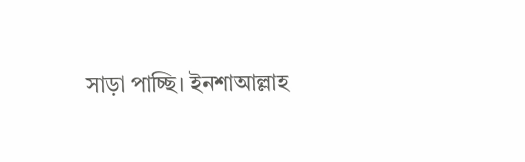সাড়া পাচ্ছি। ইনশাআল্লাহ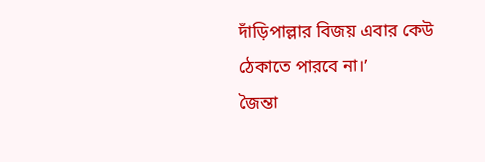দাঁড়িপাল্লার বিজয় এবার কেউ ঠেকাতে পারবে না।’
জৈন্তা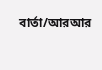বার্তা/আরআর